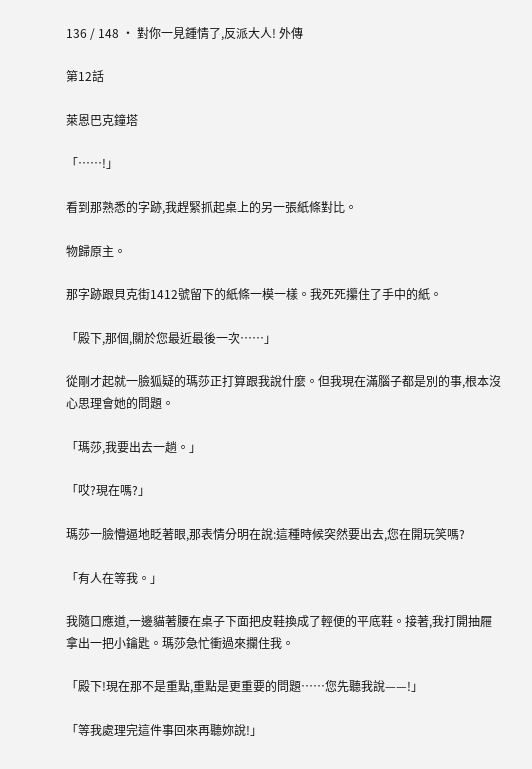136 / 148 · 對你一見鍾情了,反派大人! 外傳

第12話

萊恩巴克鐘塔

「……!」

看到那熟悉的字跡,我趕緊抓起桌上的另一張紙條對比。

物歸原主。

那字跡跟貝克街1412號留下的紙條一模一樣。我死死攥住了手中的紙。

「殿下,那個,關於您最近最後一次……」

從剛才起就一臉狐疑的瑪莎正打算跟我說什麼。但我現在滿腦子都是別的事,根本沒心思理會她的問題。

「瑪莎,我要出去一趟。」

「哎?現在嗎?」

瑪莎一臉懵逼地眨著眼,那表情分明在說:這種時候突然要出去,您在開玩笑嗎?

「有人在等我。」

我隨口應道,一邊貓著腰在桌子下面把皮鞋換成了輕便的平底鞋。接著,我打開抽屜拿出一把小鑰匙。瑪莎急忙衝過來攔住我。

「殿下!現在那不是重點,重點是更重要的問題……您先聽我說——!」

「等我處理完這件事回來再聽妳說!」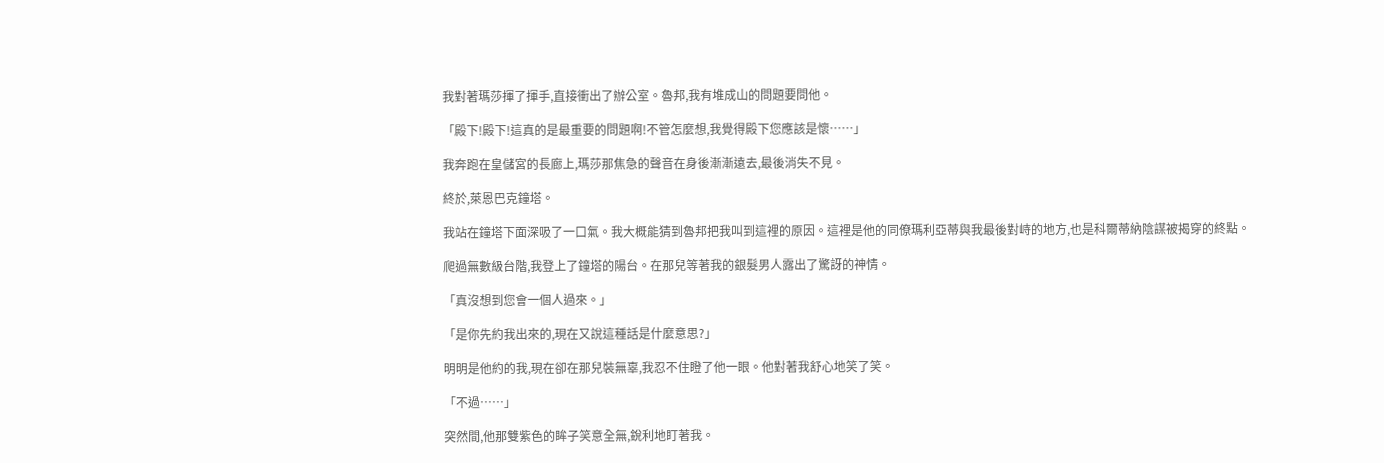我對著瑪莎揮了揮手,直接衝出了辦公室。魯邦,我有堆成山的問題要問他。

「殿下!殿下!這真的是最重要的問題啊!不管怎麼想,我覺得殿下您應該是懷……」

我奔跑在皇儲宮的長廊上,瑪莎那焦急的聲音在身後漸漸遠去,最後消失不見。

終於,萊恩巴克鐘塔。

我站在鐘塔下面深吸了一口氣。我大概能猜到魯邦把我叫到這裡的原因。這裡是他的同僚瑪利亞蒂與我最後對峙的地方,也是科爾蒂納陰謀被揭穿的終點。

爬過無數級台階,我登上了鐘塔的陽台。在那兒等著我的銀髮男人露出了驚訝的神情。

「真沒想到您會一個人過來。」

「是你先約我出來的,現在又說這種話是什麼意思?」

明明是他約的我,現在卻在那兒裝無辜,我忍不住瞪了他一眼。他對著我舒心地笑了笑。

「不過……」

突然間,他那雙紫色的眸子笑意全無,銳利地盯著我。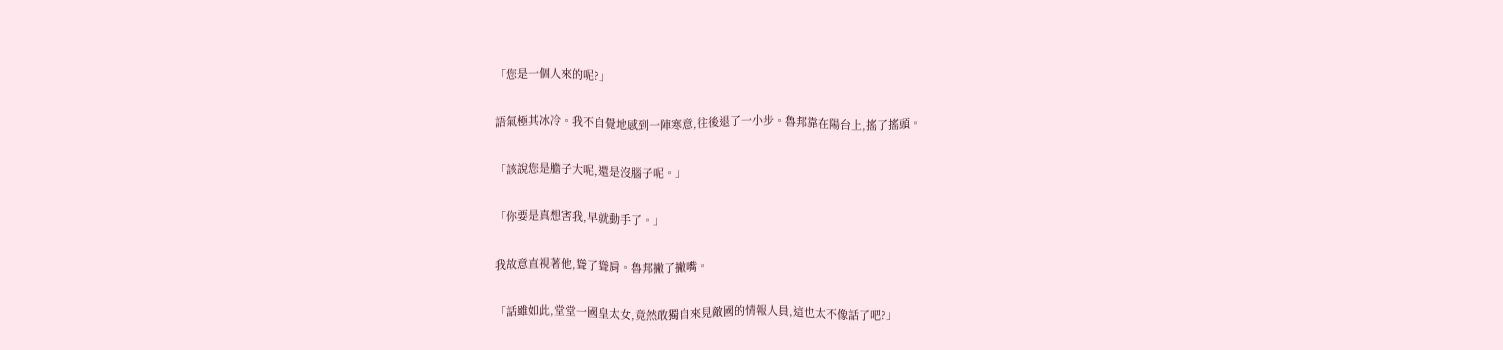「您是一個人來的呢?」

語氣極其冰冷。我不自覺地感到一陣寒意,往後退了一小步。魯邦靠在陽台上,搖了搖頭。

「該說您是膽子大呢,還是沒腦子呢。」

「你要是真想害我,早就動手了。」

我故意直視著他,聳了聳肩。魯邦撇了撇嘴。

「話雖如此,堂堂一國皇太女,竟然敢獨自來見敵國的情報人員,這也太不像話了吧?」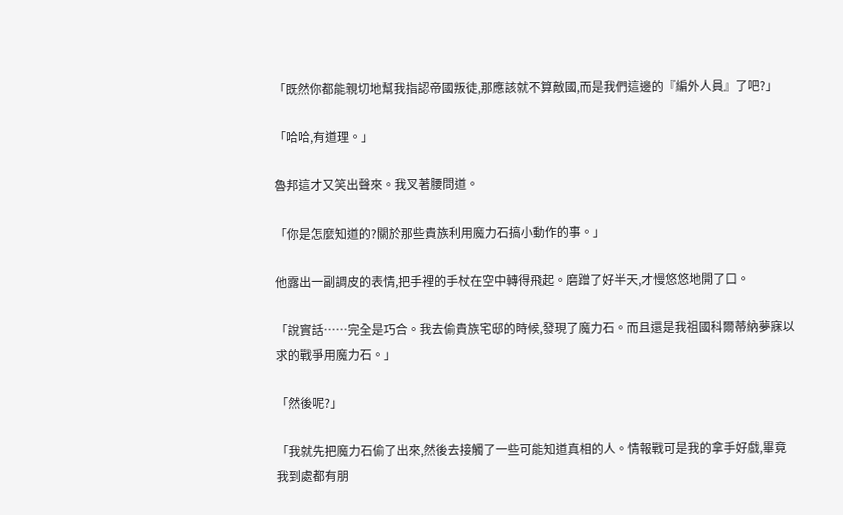「既然你都能親切地幫我指認帝國叛徒,那應該就不算敵國,而是我們這邊的『編外人員』了吧?」

「哈哈,有道理。」

魯邦這才又笑出聲來。我叉著腰問道。

「你是怎麼知道的?關於那些貴族利用魔力石搞小動作的事。」

他露出一副調皮的表情,把手裡的手杖在空中轉得飛起。磨蹭了好半天,才慢悠悠地開了口。

「說實話……完全是巧合。我去偷貴族宅邸的時候,發現了魔力石。而且還是我祖國科爾蒂納夢寐以求的戰爭用魔力石。」

「然後呢?」

「我就先把魔力石偷了出來,然後去接觸了一些可能知道真相的人。情報戰可是我的拿手好戲,畢竟我到處都有朋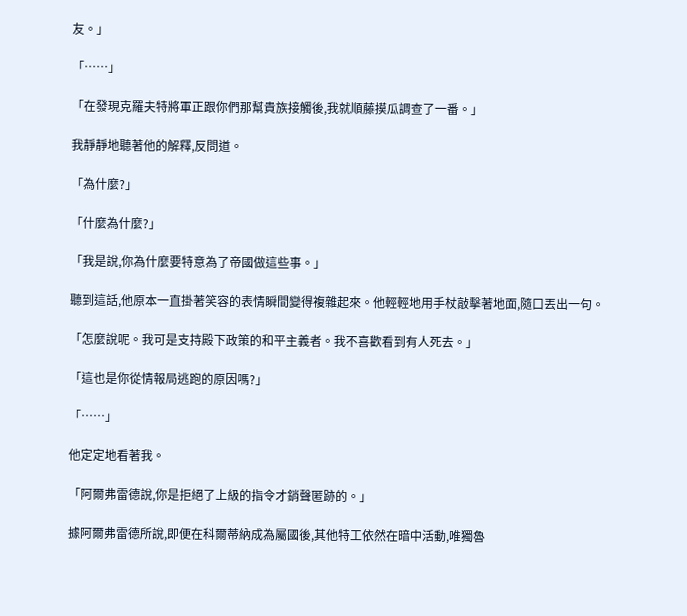友。」

「……」

「在發現克羅夫特將軍正跟你們那幫貴族接觸後,我就順藤摸瓜調查了一番。」

我靜靜地聽著他的解釋,反問道。

「為什麼?」

「什麼為什麼?」

「我是說,你為什麼要特意為了帝國做這些事。」

聽到這話,他原本一直掛著笑容的表情瞬間變得複雜起來。他輕輕地用手杖敲擊著地面,隨口丟出一句。

「怎麼說呢。我可是支持殿下政策的和平主義者。我不喜歡看到有人死去。」

「這也是你從情報局逃跑的原因嗎?」

「……」

他定定地看著我。

「阿爾弗雷德說,你是拒絕了上級的指令才銷聲匿跡的。」

據阿爾弗雷德所說,即便在科爾蒂納成為屬國後,其他特工依然在暗中活動,唯獨魯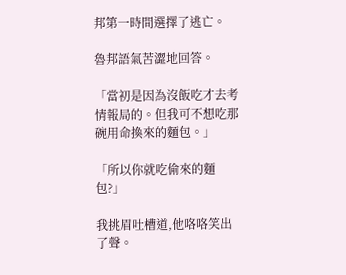邦第一時間選擇了逃亡。

魯邦語氣苦澀地回答。

「當初是因為沒飯吃才去考情報局的。但我可不想吃那碗用命換來的麵包。」

「所以你就吃偷來的麵包?」

我挑眉吐槽道,他咯咯笑出了聲。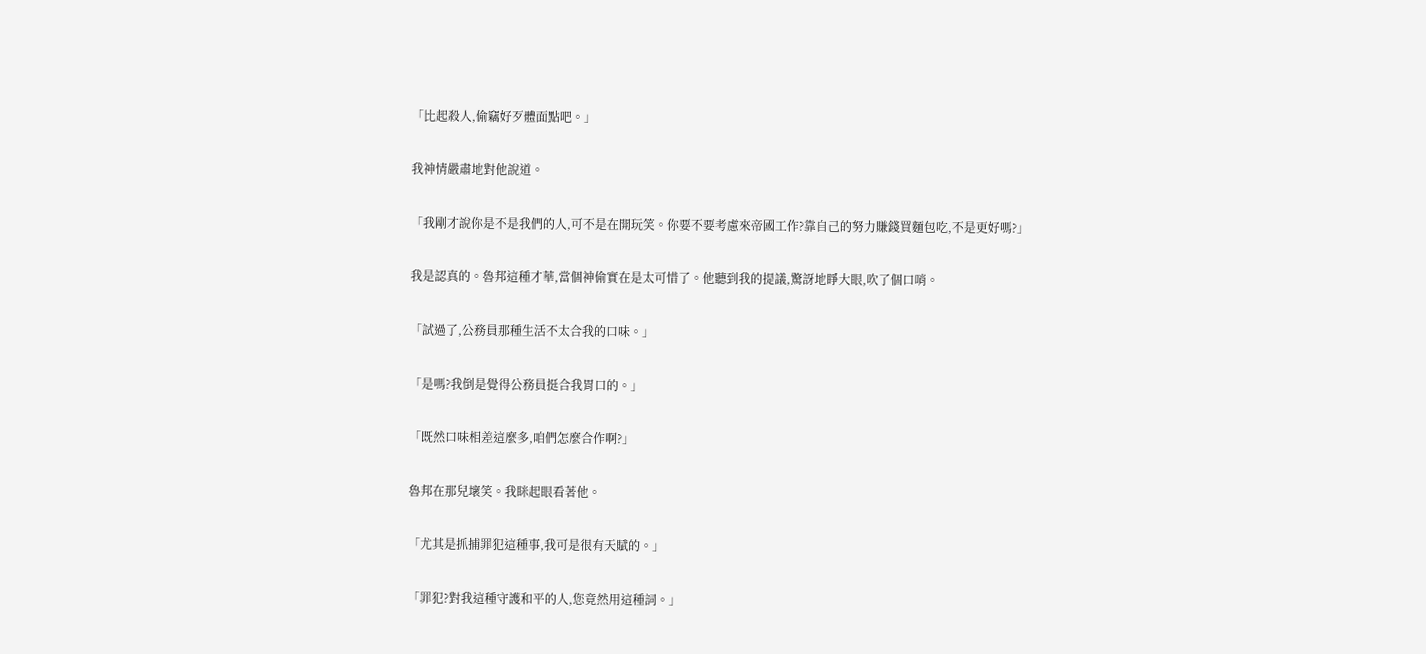「比起殺人,偷竊好歹體面點吧。」

我神情嚴肅地對他說道。

「我剛才說你是不是我們的人,可不是在開玩笑。你要不要考慮來帝國工作?靠自己的努力賺錢買麵包吃,不是更好嗎?」

我是認真的。魯邦這種才華,當個神偷實在是太可惜了。他聽到我的提議,驚訝地睜大眼,吹了個口哨。

「試過了,公務員那種生活不太合我的口味。」

「是嗎?我倒是覺得公務員挺合我胃口的。」

「既然口味相差這麼多,咱們怎麼合作啊?」

魯邦在那兒壞笑。我眯起眼看著他。

「尤其是抓捕罪犯這種事,我可是很有天賦的。」

「罪犯?對我這種守護和平的人,您竟然用這種詞。」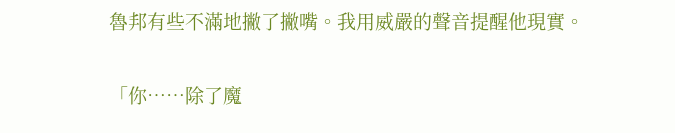魯邦有些不滿地撇了撇嘴。我用威嚴的聲音提醒他現實。

「你……除了魔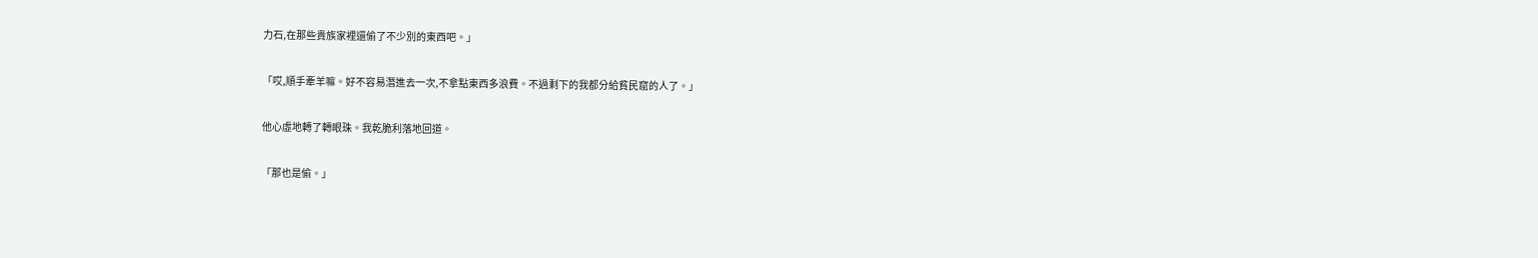力石,在那些貴族家裡還偷了不少別的東西吧。」

「哎,順手牽羊嘛。好不容易潛進去一次,不拿點東西多浪費。不過剩下的我都分給貧民窟的人了。」

他心虛地轉了轉眼珠。我乾脆利落地回道。

「那也是偷。」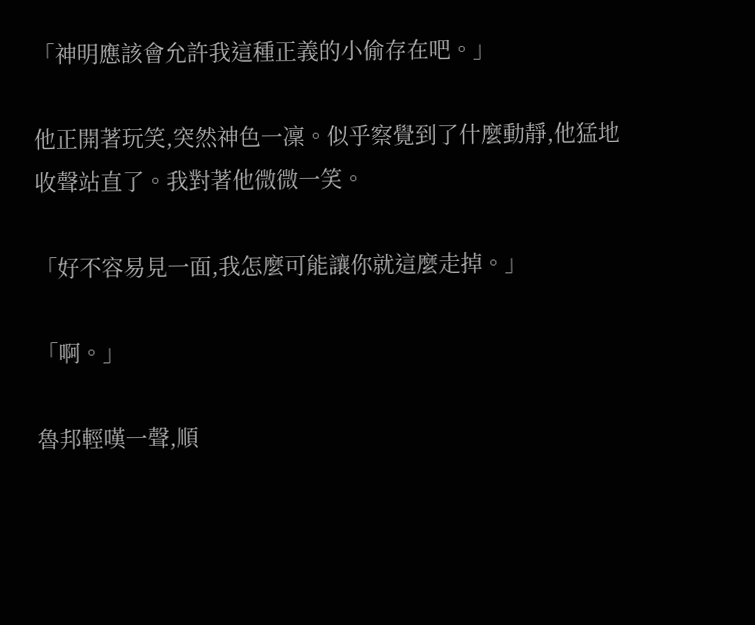「神明應該會允許我這種正義的小偷存在吧。」

他正開著玩笑,突然神色一凜。似乎察覺到了什麼動靜,他猛地收聲站直了。我對著他微微一笑。

「好不容易見一面,我怎麼可能讓你就這麼走掉。」

「啊。」

魯邦輕嘆一聲,順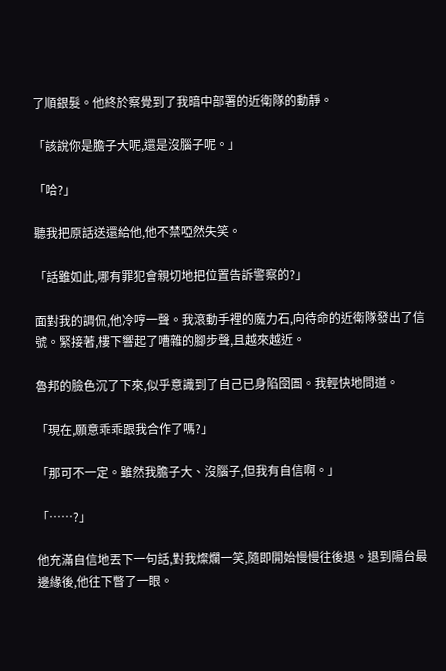了順銀髮。他終於察覺到了我暗中部署的近衛隊的動靜。

「該說你是膽子大呢,還是沒腦子呢。」

「哈?」

聽我把原話送還給他,他不禁啞然失笑。

「話雖如此,哪有罪犯會親切地把位置告訴警察的?」

面對我的調侃,他冷哼一聲。我滾動手裡的魔力石,向待命的近衛隊發出了信號。緊接著,樓下響起了嘈雜的腳步聲,且越來越近。

魯邦的臉色沉了下來,似乎意識到了自己已身陷囹圄。我輕快地問道。

「現在,願意乖乖跟我合作了嗎?」

「那可不一定。雖然我膽子大、沒腦子,但我有自信啊。」

「……?」

他充滿自信地丟下一句話,對我燦爛一笑,隨即開始慢慢往後退。退到陽台最邊緣後,他往下瞥了一眼。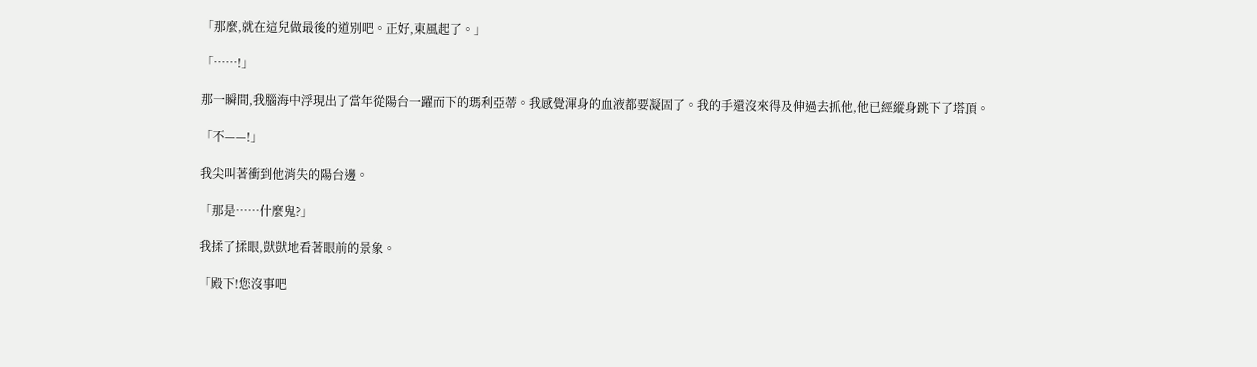「那麼,就在這兒做最後的道別吧。正好,東風起了。」

「……!」

那一瞬間,我腦海中浮現出了當年從陽台一躍而下的瑪利亞蒂。我感覺渾身的血液都要凝固了。我的手還沒來得及伸過去抓他,他已經縱身跳下了塔頂。

「不——!」

我尖叫著衝到他消失的陽台邊。

「那是……什麼鬼?」

我揉了揉眼,獃獃地看著眼前的景象。

「殿下!您沒事吧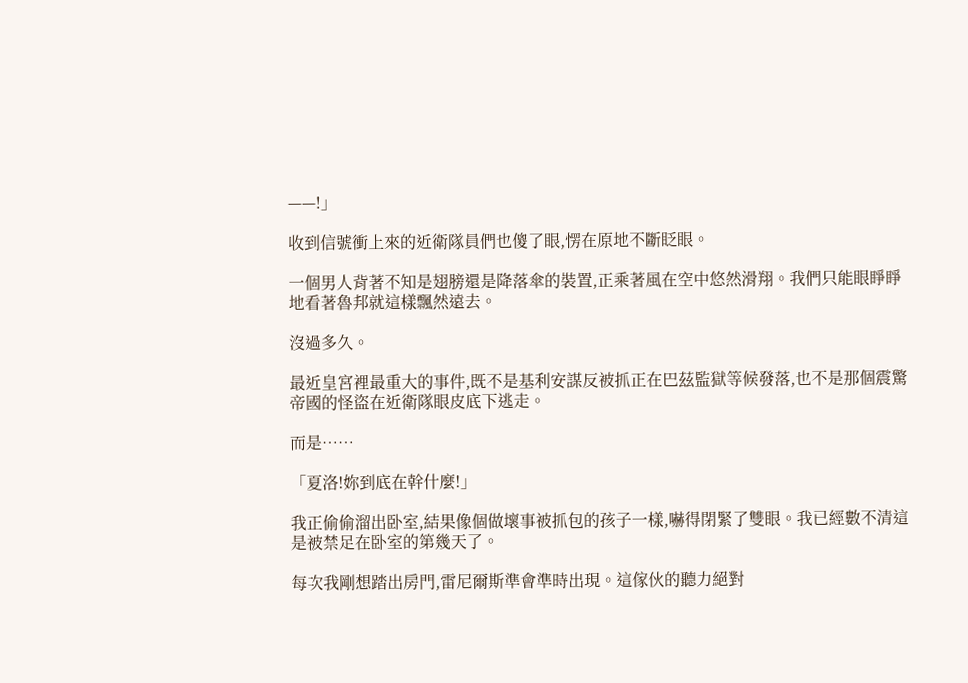——!」

收到信號衝上來的近衛隊員們也傻了眼,愣在原地不斷眨眼。

一個男人背著不知是翅膀還是降落傘的裝置,正乘著風在空中悠然滑翔。我們只能眼睜睜地看著魯邦就這樣飄然遠去。

沒過多久。

最近皇宮裡最重大的事件,既不是基利安謀反被抓正在巴茲監獄等候發落,也不是那個震驚帝國的怪盜在近衛隊眼皮底下逃走。

而是……

「夏洛!妳到底在幹什麼!」

我正偷偷溜出卧室,結果像個做壞事被抓包的孩子一樣,嚇得閉緊了雙眼。我已經數不清這是被禁足在卧室的第幾天了。

每次我剛想踏出房門,雷尼爾斯準會準時出現。這傢伙的聽力絕對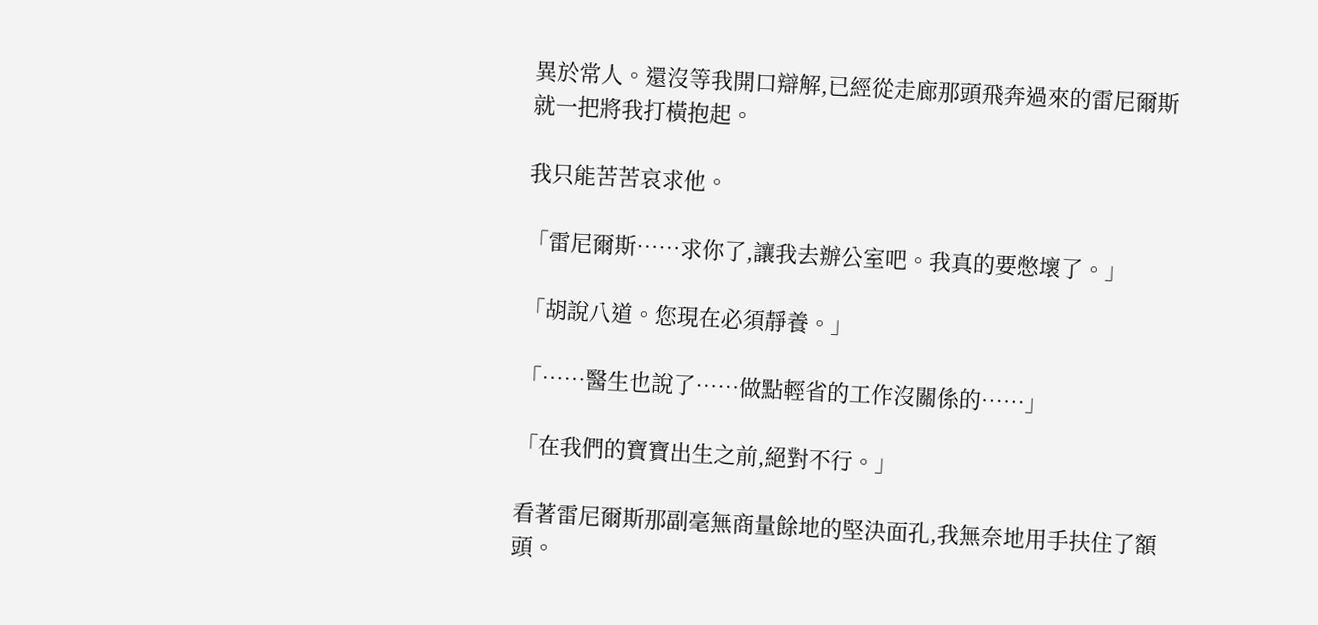異於常人。還沒等我開口辯解,已經從走廊那頭飛奔過來的雷尼爾斯就一把將我打橫抱起。

我只能苦苦哀求他。

「雷尼爾斯……求你了,讓我去辦公室吧。我真的要憋壞了。」

「胡說八道。您現在必須靜養。」

「……醫生也說了……做點輕省的工作沒關係的……」

「在我們的寶寶出生之前,絕對不行。」

看著雷尼爾斯那副毫無商量餘地的堅決面孔,我無奈地用手扶住了額頭。